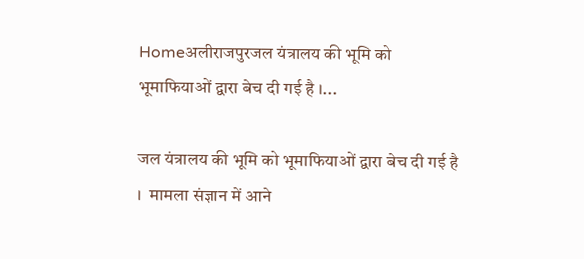Homeअलीराजपुरजल यंत्रालय की भूमि को भूमाफियाओं द्वारा बेच दी गई है ।...

जल यंत्रालय की भूमि को भूमाफियाओं द्वारा बेच दी गई है ।  मामला संज्ञान में आने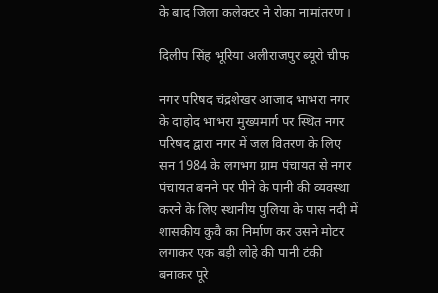के बाद जिला कलेक्टर ने रोका नामांतरण ।

दिलीप सिंह भूरिया अलीराजपुर ब्यूरो चीफ

नगर परिषद चंद्रशेखर आजाद भाभरा नगर के दाहोद भाभरा मुख्यमार्ग पर स्थित नगर परिषद द्वारा नगर में जल वितरण के लिए सन 1984 के लगभग ग्राम पंचायत से नगर पंचायत बनने पर पीने के पानी की व्यवस्था करने के लिए स्थानीय पुलिया के पास नदी में शासकीय कुवै का निर्माण कर उसने मोटर लगाकर एक बड़ी लोहे की पानी टंकी बनाकर पूरे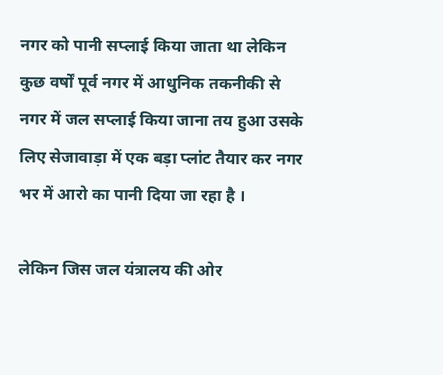नगर को पानी सप्लाई किया जाता था लेकिन कुछ वर्षों पूर्व नगर में आधुनिक तकनीकी से नगर में जल सप्लाई किया जाना तय हुआ उसके लिए सेजावाड़ा में एक बड़ा प्लांट तैयार कर नगर भर में आरो का पानी दिया जा रहा है ।

लेकिन जिस जल यंत्रालय की ओर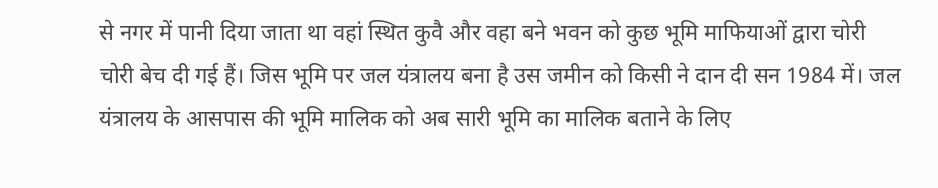से नगर में पानी दिया जाता था वहां स्थित कुवै और वहा बने भवन को कुछ भूमि माफियाओं द्वारा चोरी चोरी बेच दी गई हैं। जिस भूमि पर जल यंत्रालय बना है उस जमीन को किसी ने दान दी सन 1984 में। जल यंत्रालय के आसपास की भूमि मालिक को अब सारी भूमि का मालिक बताने के लिए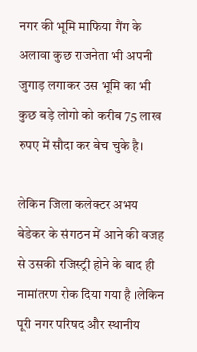नगर की भूमि माफिया गैंग के अलावा कुछ राजनेता भी अपनी जुगाड़ लगाकर उस भूमि का भी कुछ बड़े लोगो को करीब 75 लाख रुपए में सौदा कर बेच चुके है।

लेकिन जिला कलेक्टर अभय बेडेकर के संगठन में आने की वजह से उसकी रजिस्ट्री होने के बाद ही नामांतरण रोक दिया गया है ।लेकिन पूरी नगर परिषद और स्थानीय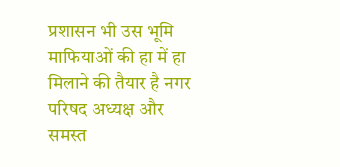प्रशासन भी उस भूमि माफियाओं की हा में हा मिलाने की तैयार है नगर परिषद अध्यक्ष और समस्त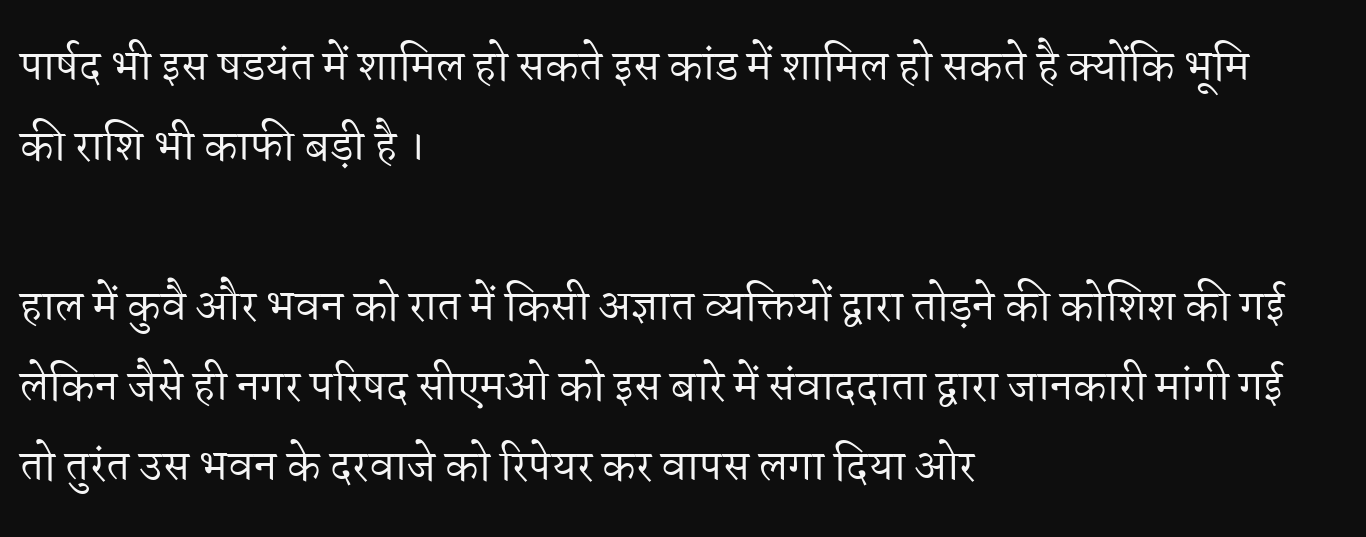पार्षद भी इस षडयंत में शामिल हो सकते इस कांड में शामिल हो सकते है क्योंकि भूमि की राशि भी काफी बड़ी है ।

हाल में कुवै और भवन को रात में किसी अज्ञात व्यक्तियों द्वारा तोड़ने की कोशिश की गई लेकिन जैसे ही नगर परिषद सीएमओ को इस बारे में संवाददाता द्वारा जानकारी मांगी गई तो तुरंत उस भवन के दरवाजे को रिपेयर कर वापस लगा दिया ओर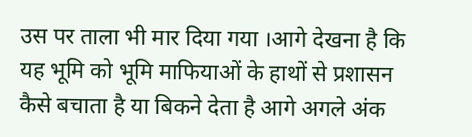उस पर ताला भी मार दिया गया ।आगे देखना है कि यह भूमि को भूमि माफियाओं के हाथों से प्रशासन कैसे बचाता है या बिकने देता है आगे अगले अंक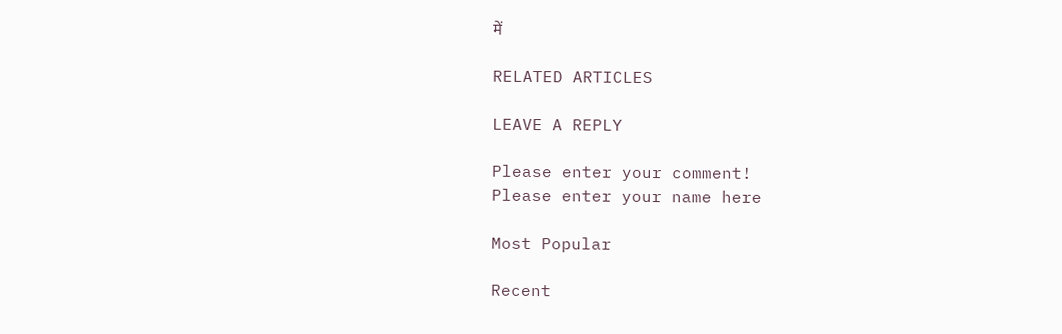में

RELATED ARTICLES

LEAVE A REPLY

Please enter your comment!
Please enter your name here

Most Popular

Recent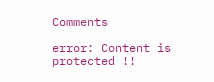Comments

error: Content is protected !!